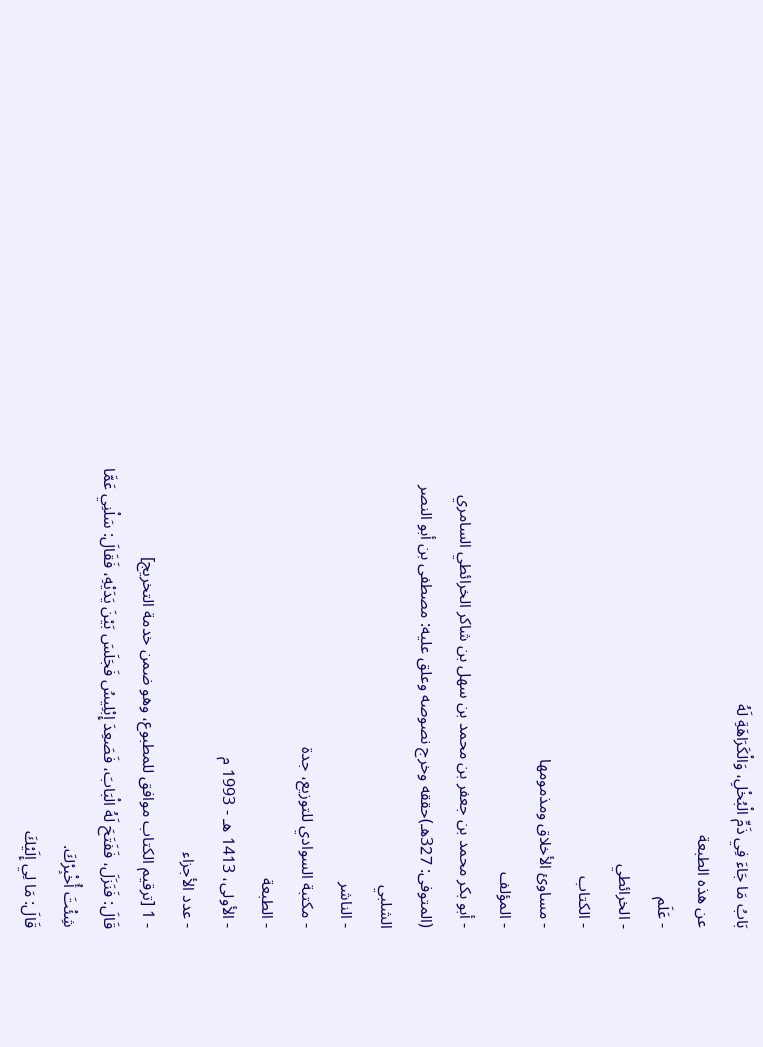بَابُ مَا جَاءَ فِي ذَمِّ الْبُخْلِ، وَالْكَرَاهَةِ لَهُ
عن هذه الطبعة
- عَلَم
- الخرائطي
- الكتاب
- مساوئ الأخلاق ومذمومها
- المؤلف
- أبو بكر محمد بن جعفر بن محمد بن سهل بن شاكر الخرائطي السامري (المتوفى: 327هـ)حققه وخرج نصوصه وعلق عليه: مصطفى بن أبو النصر الشلبي
- الناشر
- مكتبة السوادي للتوزيع، جدة
- الطبعة
- الأولى، 1413 هـ - 1993 م
- عدد الأجزاء
- 1 [ترقيم الكتاب موافق للمطبوع، وهو ضمن خدمة التخريج]
قَالَ: فَنَزَلَ، فَفَتَحَ لَهُ الْبَابَ، فَصَعِدَ إِبْلِيسُ فَجَلَسَ بَيْنَ يَدَيْهِ، فَقَالَ: سَلْنِي عَمَّا شِئْتَ أُخْبِرْكَ.
قَالَ: مَا لِي إِلَيْكَ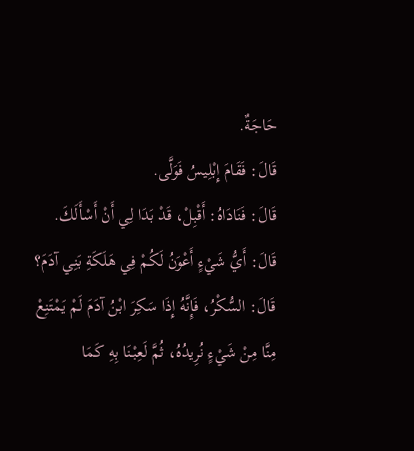حَاجَةٌ.
قَالَ: فَقَامَ إِبْلِيسُ فَوَلَّى.
قَالَ: فَنَادَاهُ: أَقْبِلْ، قَدْ بَدَا لِي أَنْ أَسْأَلَكَ.
قَالَ: أَيُّ شَيْءٍ أَعْوَنُ لَكُمْ فِي هَلَكَةِ بَنِي آدَمَ؟ قَالَ: السُّكْرُ، فَإِنَّهُ إِذَا سَكِرَ ابْنُ آدَمَ لَمْ يَمْتَنِعْ مِنَّا مِنْ شَيْءٍ نُرِيدُهُ، ثُمَّ لَعِبْنَا بِهِ كَمَا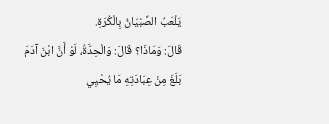يَلْعَبُ الصِّبْيَانُ بِالْكُرَةِ.
قَالَ: وَمَاذَا؟ قَالَ: وَالْحِدَّةُ، لَوْ أَنَّ ابْنَ آدَمَ بَلَغَ مِنْ عِبَادَتِهِ مَا يُحْيِي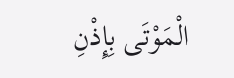الْمَوْتَى بِإِذْنِ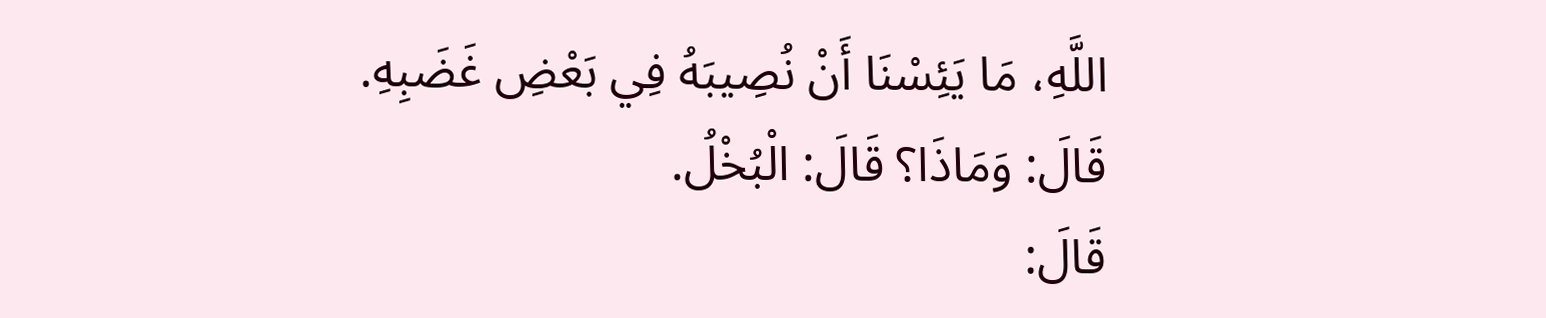اللَّهِ، مَا يَئِسْنَا أَنْ نُصِيبَهُ فِي بَعْضِ غَضَبِهِ.
قَالَ: وَمَاذَا؟ قَالَ: الْبُخْلُ.
قَالَ: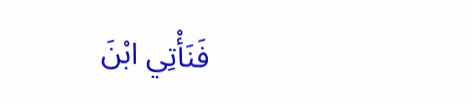فَنَأْتِي ابْنَ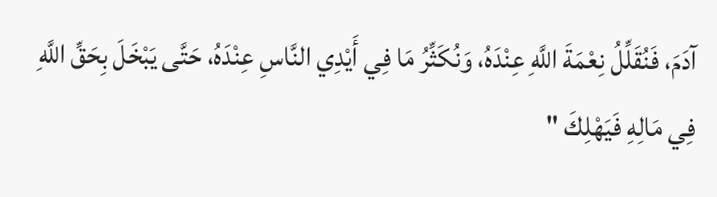آدَمَ، فَنُقَلِّلُ نِعْمَةَ اللَّهِ عِنْدَهُ، وَنُكَثِّرُ مَا فِي أَيْدِي النَّاسِ عِنْدَهُ، حَتَّى يَبْخَلَ بِحَقِّ اللَّهِ فِي مَالِهِ فَيَهْلِكَ "